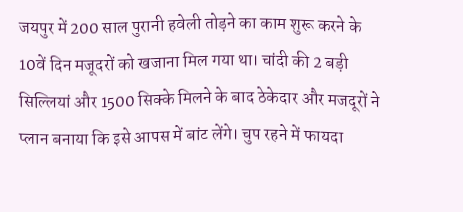जयपुर में 200 साल पुरानी हवेली तोड़ने का काम शुरू करने के 10वें दिन मजूदरों को खजाना मिल गया था। चांदी की 2 बड़ी सिल्लियां और 1500 सिक्के मिलने के बाद ठेकेदार और मजदूरों ने प्लान बनाया कि इसे आपस में बांट लेंगे। चुप रहने में फायदा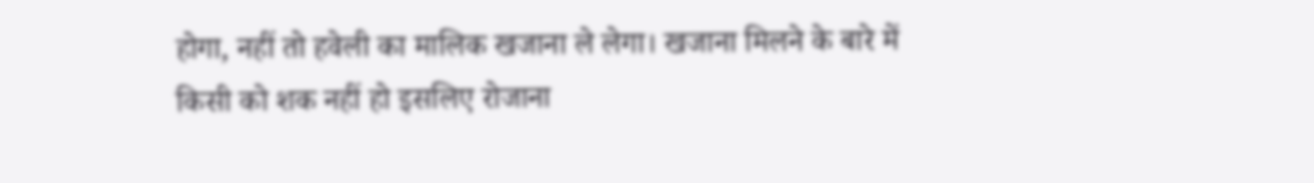होगा, नहीं तो हवेली का मालिक खजाना ले लेगा। खजाना मिलने के बारे में किसी को शक नहीं हो इसलिए रोजाना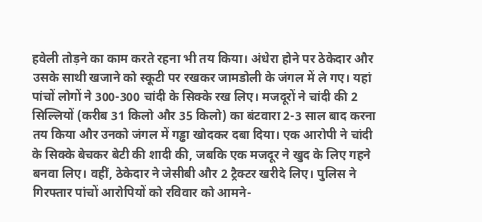हवेली तोड़ने का काम करते रहना भी तय किया। अंधेरा होने पर ठेकेदार और उसके साथी खजाने को स्कूटी पर रखकर जामडोली के जंगल में ले गए। यहां पांचों लोगों ने 300-300 चांदी के सिक्के रख लिए। मजदूरों ने चांदी की 2 सिल्लियों (करीब 31 किलो और 35 किलो) का बंटवारा 2-3 साल बाद करना तय किया और उनको जंगल में गड्ढा खोदकर दबा दिया। एक आरोपी ने चांदी के सिक्के बेचकर बेटी की शादी की, जबकि एक मजदूर ने खुद के लिए गहने बनवा लिए। वहीं, ठेकेदार ने जेसीबी और 2 ट्रैक्टर खरीदे लिए। पुलिस ने गिरफ्तार पांचों आरोपियों को रविवार को आमने-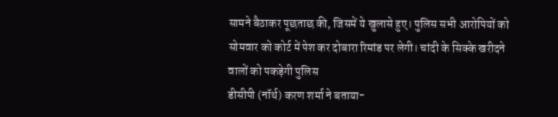सामने बैठाकर पूछताछ की, जिसमें ये खुलासे हुए। पुलिस सभी आरोपियों को सोमवार को कोर्ट में पेश कर दोबारा रिमांड पर लेगी। चांदी के सिक्के खरीदने वालों को पकड़ेगी पुलिस
डीसीपी (नॉर्थ) करण शर्मा ने बताया-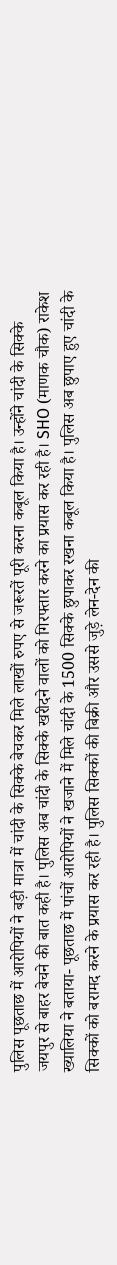पुलिस पूछताछ में आरोपियों ने बड़ी मात्रा में चांदी के सिक्के बेचकर मिले लाखों रुपए से जरूरतें पूरी करना कबूल किया है। उन्होंने चांदी के सिक्के जयपुर से बाहर बेचने की बात कही है। पुलिस अब चांदी के सिक्के खरीदने वालों को गिरफ्तार करने का प्रयास कर रही है। SHO (माणक चौक) राकेश ख्यालिया ने बताया- पूछताछ में पांचों आरोपियों ने खजाने में मिले चांदी के 1500 सिक्के छुपाकर रखना कबूल किया है। पुलिस अब छुपाए हुए चांदी के सिक्कों को बरामद करने के प्रयास कर रही है। पुलिस सिक्कों की बिक्री और उससे जुड़े लेन-देन की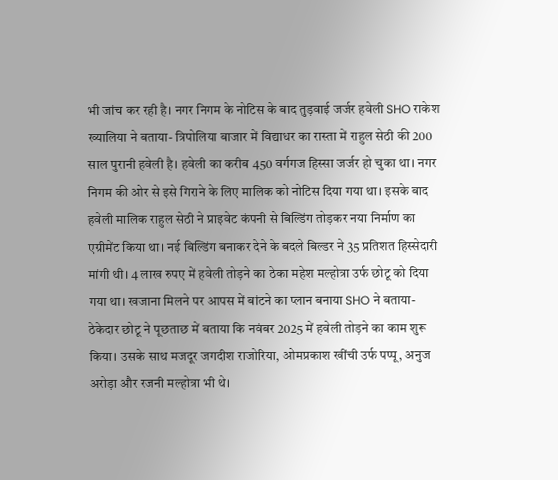भी जांच कर रही है। नगर निगम के नोटिस के बाद तुड़वाई जर्जर हवेली SHO राकेश ख्यालिया ने बताया- त्रिपोलिया बाजार में विद्याधर का रास्ता में राहुल सेठी की 200 साल पुरानी हवेली है। हवेली का करीब 450 वर्गगज हिस्सा जर्जर हो चुका था। नगर निगम की ओर से इसे गिराने के लिए मालिक को नोटिस दिया गया था। इसके बाद हवेली मालिक राहुल सेठी ने प्राइवेट कंपनी से बिल्डिंग तोड़कर नया निर्माण का एग्रीमेंट किया था। नई बिल्डिंग बनाकर देने के बदले बिल्डर ने 35 प्रतिशत हिस्सेदारी मांगी थी। 4 लाख रुपए में हवेली तोड़ने का ठेका महेश मल्होत्रा उर्फ छोटू को दिया गया था। खजाना मिलने पर आपस में बांटने का प्लान बनाया SHO ने बताया- ठेकेदार छोटू ने पूछताछ में बताया कि नवंबर 2025 में हवेली तोड़ने का काम शुरू किया। उसके साथ मजदूर जगदीश राजोरिया, ओमप्रकाश खींची उर्फ पप्पू, अनुज अरोड़ा और रजनी मल्होत्रा भी थे।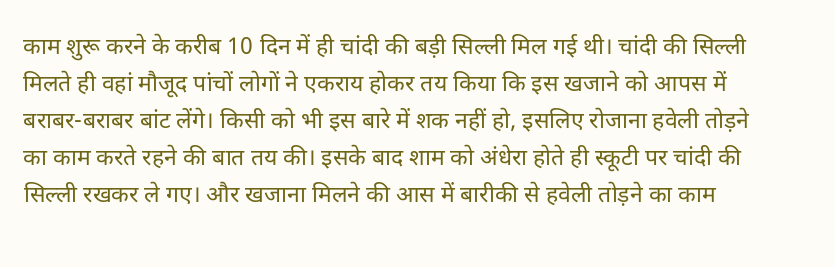काम शुरू करने के करीब 10 दिन में ही चांदी की बड़ी सिल्ली मिल गई थी। चांदी की सिल्ली मिलते ही वहां मौजूद पांचों लोगों ने एकराय होकर तय किया कि इस खजाने को आपस में बराबर-बराबर बांट लेंगे। किसी को भी इस बारे में शक नहीं हो, इसलिए रोजाना हवेली तोड़ने का काम करते रहने की बात तय की। इसके बाद शाम को अंधेरा होते ही स्कूटी पर चांदी की सिल्ली रखकर ले गए। और खजाना मिलने की आस में बारीकी से हवेली तोड़ने का काम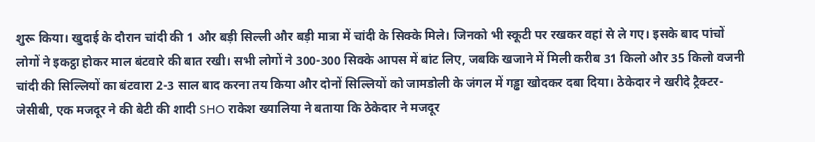शुरू किया। खुदाई के दौरान चांदी की 1 और बड़ी सिल्ली और बड़ी मात्रा में चांदी के सिक्के मिले। जिनको भी स्कूटी पर रखकर वहां से ले गए। इसके बाद पांचों लोगों ने इकट्ठा होकर माल बंटवारे की बात रखी। सभी लोगों ने 300-300 सिक्के आपस में बांट लिए, जबकि खजाने में मिली करीब 31 किलो और 35 किलो वजनी चांदी की सिल्लियों का बंटवारा 2-3 साल बाद करना तय किया और दोनों सिल्लियों को जामडोली के जंगल में गड्ढा खोदकर दबा दिया। ठेकेदार ने खरीदे ट्रैक्टर-जेसीबी, एक मजदूर ने की बेटी की शादी SHO राकेश ख्यालिया ने बताया कि ठेकेदार ने मजदूर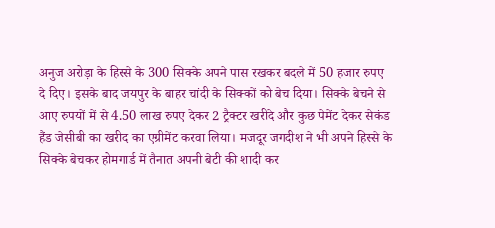अनुज अरोड़ा के हिस्से के 300 सिक्के अपने पास रखकर बदले में 50 हजार रुपए दे दिए। इसके बाद जयपुर के बाहर चांदी के सिक्कों को बेच दिया। सिक्के बेचने से आए रुपयों में से 4.50 लाख रुपए देकर 2 ट्रैक्टर खरीदे और कुछ पेमेंट देकर सेकंड हैंड जेसीबी का खरीद का एग्रीमेंट करवा लिया। मजदूर जगदीश ने भी अपने हिस्से के सिक्के बेचकर होमगार्ड में तैनात अपनी बेटी की शादी कर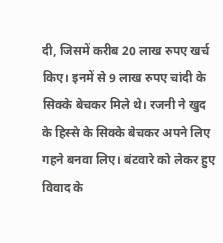दी, जिसमें करीब 20 लाख रुपए खर्च किए। इनमें से 9 लाख रुपए चांदी के सिक्के बेचकर मिले थे। रजनी ने खुद के हिस्से के सिक्के बेचकर अपने लिए गहने बनवा लिए। बंटवारे को लेकर हुए विवाद के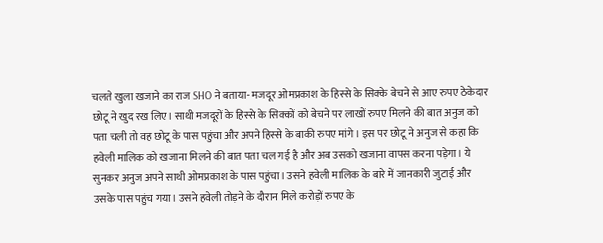चलते खुला खजाने का राज SHO ने बताया- मजदूर ओमप्रकाश के हिस्से के सिक्के बेचने से आए रुपए ठेकेदार छोटू ने खुद रख लिए। साथी मजदूरों के हिस्से के सिक्कों को बेचने पर लाखों रुपए मिलने की बात अनुज को पता चली तो वह छोटू के पास पहुंचा और अपने हिस्से के बाकी रुपए मांगे। इस पर छोटू ने अनुज से कहा कि हवेली मालिक को खजाना मिलने की बात पता चल गई है और अब उसको खजाना वापस करना पड़ेगा। ये सुनकर अनुज अपने साथी ओमप्रकाश के पास पहुंचा। उसने हवेली मालिक के बारे में जानकारी जुटाई और उसके पास पहुंच गया। उसने हवेली तोड़ने के दौरान मिले करोड़ों रुपए के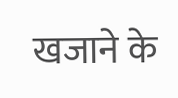खजाने के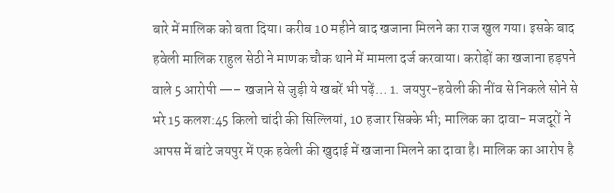बारे में मालिक को बता दिया। करीब 10 महीने बाद खजाना मिलने का राज खुल गया। इसके बाद हवेली मालिक राहुल सेठी ने माणक चौक थाने में मामला दर्ज करवाया। करोड़ों का खजाना हड़पने वाले 5 आरोपी —– खजाने से जुड़ी ये खबरें भी पढ़ें… 1. जयपुर-हवेली की नींव से निकले सोने से भरे 15 कलश:45 किलो चांदी की सिल्लियां, 10 हजार सिक्के भी; मालिक का दावा- मजदूरों ने आपस में बांटे जयपुर में एक हवेली की खुदाई में खजाना मिलने का दावा है। मालिक का आरोप है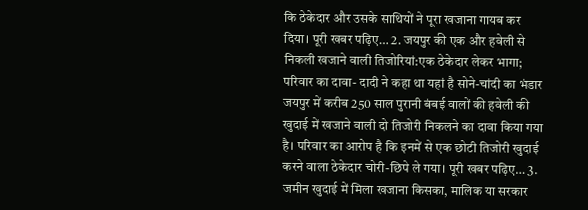कि ठेकेदार और उसके साथियों ने पूरा खजाना गायब कर दिया। पूरी खबर पढ़िए… 2. जयपुर की एक और हवेली से निकली खजाने वाली तिजोरियां:एक ठेकेदार लेकर भागा; परिवार का दावा- दादी ने कहा था यहां है सोने-चांदी का भंडार जयपुर में करीब 250 साल पुरानी बंबई वालों की हवेली की खुदाई में खजाने वाली दो तिजोरी निकलने का दावा किया गया है। परिवार का आरोप है कि इनमें से एक छोटी तिजोरी खुदाई करने वाला ठेकेदार चोरी-छिपे ले गया। पूरी खबर पढ़िए… 3. जमीन खुदाई में मिला खजाना किसका, मालिक या सरकार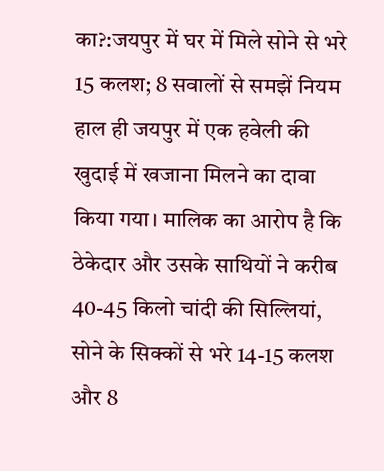का?:जयपुर में घर में मिले सोने से भरे 15 कलश; 8 सवालों से समझें नियम
हाल ही जयपुर में एक हवेली की खुदाई में खजाना मिलने का दावा किया गया। मालिक का आरोप है कि ठेकेदार और उसके साथियों ने करीब 40-45 किलो चांदी की सिल्लियां, सोने के सिक्कों से भरे 14-15 कलश और 8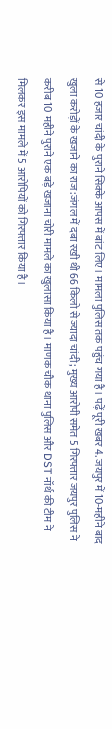से 10 हजार चांदी के पुराने सिक्के आपस में बांट लिए। मामला पुलिस तक पहुंच गया है। पढ़ें पूरी खबर 4. जयपुर में 10-महीने बाद खुला करोड़ों के खजाने का राज:जंगल में दबा रखी थी 66 किलो से ज्यादा चांदी; मुख्य आरोपी समेत 5 गिरफ्तार जयपुर पुलिस ने करीब 10 महीने पुराने एक बड़े खजाना चोरी मामले का खुलासा किया है। माणक चौक थाना पुलिस और DST नॉर्थ की टीम ने मिलकर इस मामले में 5 आरोपियों को गिरफ्तार किया है।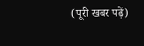(पूरी खबर पढ़ें)